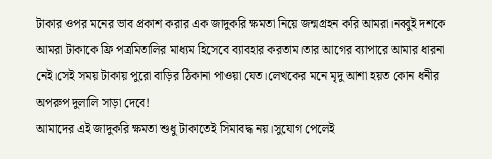টাকার ওপর মনের ভাব প্রকাশ করার এক জাদুকরি ক্ষমতা নিয়ে জন্মগ্রহন করি আমরা।নব্বুই দশকে আমরা টাকাকে ফ্রি পত্রমিতালির মাধ্যম হিসেবে ব্যাবহার করতাম।তার আগের ব্যাপারে আমার ধারনা নেই।সেই সময় টাকায় পুরো বাড়ির ঠিকানা পাওয়া যেত।লেখকের মনে মৃদু আশা হয়ত কোন ধনীর অপরুপ দুলালি সাড়া দেবে!
আমাদের এই জাদুকরি ক্ষমতা শুধু টাকাতেই সিমাবদ্ধ নয়।সুযোগ পেলেই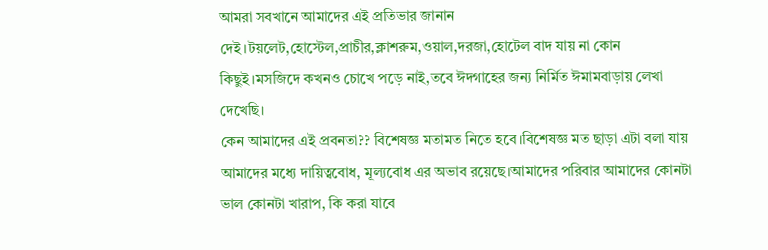আমরা সবখানে আমাদের এই প্রতিভার জানান দেই।টয়লেট,হোস্টেল,প্রাচীর,ক্লাশরুম,ওয়াল,দরজা,হোটেল বাদ যায় না কোন কিছুই।মসজিদে কখনও চোখে পড়ে নাই,তবে ঈদগাহের জন্য নির্মিত ঈমামবাড়ায় লেখা দেখেছি।
কেন আমাদের এই প্রবনতা?? বিশেষজ্ঞ মতামত নিতে হবে।বিশেষজ্ঞ মত ছাড়া এটা বলা যায় আমাদের মধ্যে দায়িত্ববোধ, মূল্যবোধ এর অভাব রয়েছে।আমাদের পরিবার আমাদের কোনটা ভাল কোনটা খারাপ, কি করা যাবে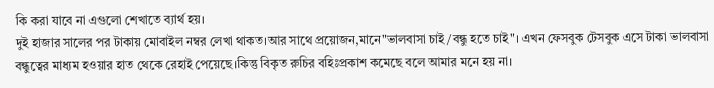কি করা যাবে না এগুলো শেখাতে ব্যার্থ হয়।
দুই হাজার সালের পর টাকায় মোবাইল নম্বর লেখা থাকত।আর সাথে প্রয়োজন,মানে"ভালবাসা চাই/বন্ধু হতে চাই"। এখন ফেসবুক টেসবুক এসে টাকা ভালবাসা বন্ধুত্বের মাধ্যম হওয়ার হাত থেকে রেহাই পেয়েছে।কিন্তু বিকৃত রুচির বহিঃপ্রকাশ কমেছে বলে আমার মনে হয় না।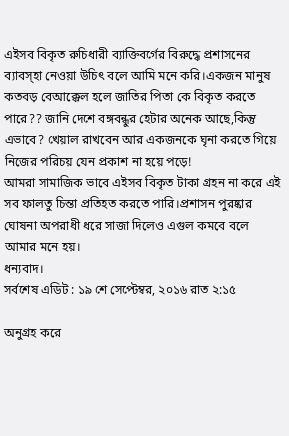এইসব বিকৃত রুচিধারী ব্যাক্তিবর্গের বিরুদ্ধে প্রশাসনের ব্যাবস্হা নেওয়া উচিৎ বলে আমি মনে করি।একজন মানুষ কতবড় বেআক্কেল হলে জাতির পিতা কে বিকৃত করতে পারে?? জানি দেশে বঙ্গবন্ধুর হেটার অনেক আছে,কিন্তু এভাবে? খেয়াল রাখবেন আর একজনকে ঘৃনা করতে গিয়ে নিজের পরিচয় যেন প্রকাশ না হয়ে পড়ে!
আমরা সামাজিক ভাবে এইসব বিকৃত টাকা গ্রহন না করে এই সব ফালতু চিন্তা প্রতিহত করতে পারি।প্রশাসন পুরষ্কার ঘোষনা অপরাধী ধরে সাজা দিলেও এগুল কমবে বলে আমার মনে হয়।
ধন্যবাদ।
সর্বশেষ এডিট : ১৯ শে সেপ্টেম্বর, ২০১৬ রাত ২:১৫

অনুগ্রহ করে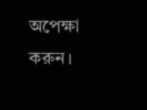অপেক্ষা করুন।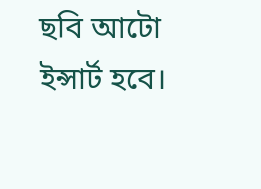ছবি আটো ইন্সার্ট হবে।